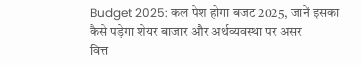Budget 2025: कल पेश होगा बजट 2025, जानें इसका कैसे पड़ेगा शेयर बाजार और अर्थव्यवस्था पर असर
वित्त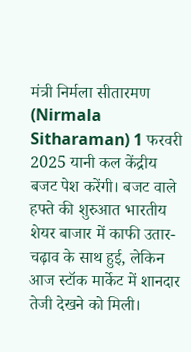मंत्री निर्मला सीतारमण (Nirmala Sitharaman) 1 फरवरी 2025 यानी कल केंद्रीय बजट पेश करेंगी। बजट वाले हफ्ते की शुरुआत भारतीय शेयर बाजार में काफी उतार-चढ़ाव के साथ हुई, लेकिन आज स्टॉक मार्केट में शानदार तेजी देखने को मिली।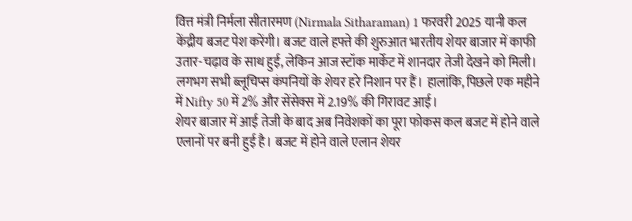वित्त मंत्री निर्मला सीतारमण (Nirmala Sitharaman) 1 फरवरी 2025 यानी कल केंद्रीय बजट पेश करेंगी। बजट वाले हफ्ते की शुरुआत भारतीय शेयर बाजार में काफी उतार-चढ़ाव के साथ हुई, लेकिन आज स्टॉक मार्केट में शानदार तेजी देखने को मिली। लगभग सभी ब्लूचिप्स कंपनियों के शेयर हरे निशान पर हैं। हालांकि, पिछले एक महीने में Nifty 50 में 2% और सेंसेक्स में 2.19% की गिरावट आई।
शेयर बाजार में आई तेजी के बाद अब निवेशकों का पूरा फोकस कल बजट में होने वाले एलानों पर बनी हुई है। बजट में होने वाले एलान शेयर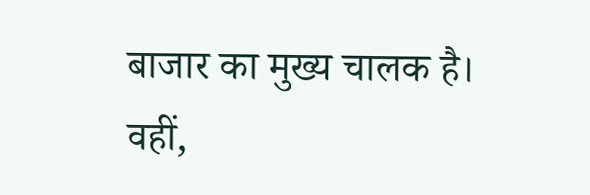बाजार का मुख्य चालक है। वहीं,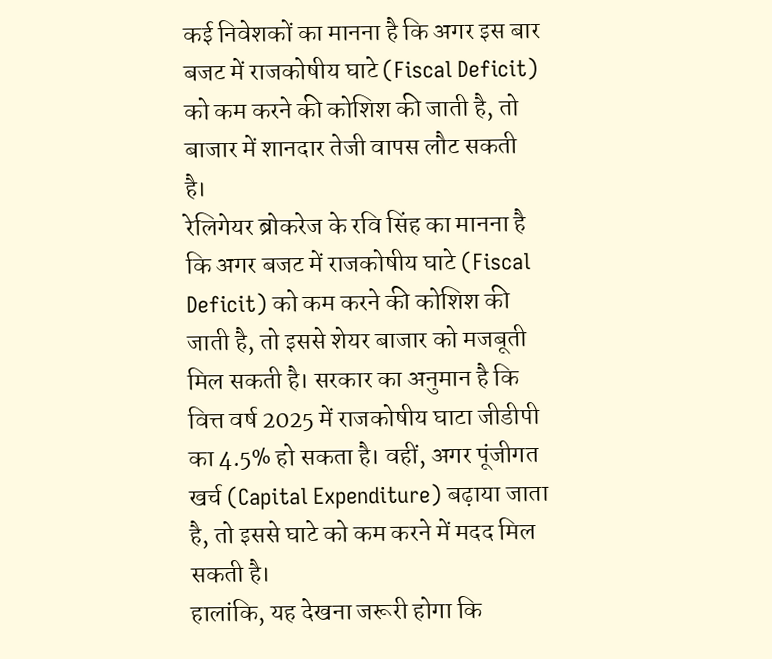कई निवेशकों का मानना है कि अगर इस बार बजट में राजकोषीय घाटे (Fiscal Deficit) को कम करने की कोशिश की जाती है, तो बाजार में शानदार तेजी वापस लौट सकती है।
रेलिगेयर ब्रोकरेज के रवि सिंह का मानना है कि अगर बजट में राजकोषीय घाटे (Fiscal Deficit) को कम करने की कोशिश की जाती है, तो इससे शेयर बाजार को मजबूती मिल सकती है। सरकार का अनुमान है कि वित्त वर्ष 2025 में राजकोषीय घाटा जीडीपी का 4.5% हो सकता है। वहीं, अगर पूंजीगत खर्च (Capital Expenditure) बढ़ाया जाता है, तो इससे घाटे को कम करने में मदद मिल सकती है।
हालांकि, यह देखना जरूरी होगा कि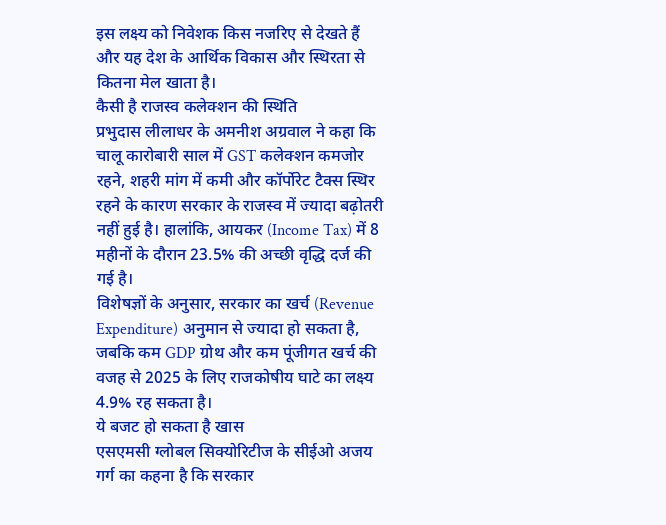इस लक्ष्य को निवेशक किस नजरिए से देखते हैं और यह देश के आर्थिक विकास और स्थिरता से कितना मेल खाता है।
कैसी है राजस्व कलेक्शन की स्थिति
प्रभुदास लीलाधर के अमनीश अग्रवाल ने कहा कि चालू कारोबारी साल में GST कलेक्शन कमजोर रहने, शहरी मांग में कमी और कॉर्पोरेट टैक्स स्थिर रहने के कारण सरकार के राजस्व में ज्यादा बढ़ोतरी नहीं हुई है। हालांकि, आयकर (Income Tax) में 8 महीनों के दौरान 23.5% की अच्छी वृद्धि दर्ज की गई है।
विशेषज्ञों के अनुसार, सरकार का खर्च (Revenue Expenditure) अनुमान से ज्यादा हो सकता है, जबकि कम GDP ग्रोथ और कम पूंजीगत खर्च की वजह से 2025 के लिए राजकोषीय घाटे का लक्ष्य 4.9% रह सकता है।
ये बजट हो सकता है खास
एसएमसी ग्लोबल सिक्योरिटीज के सीईओ अजय गर्ग का कहना है कि सरकार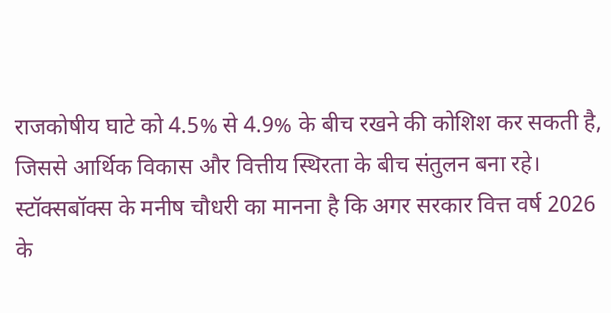राजकोषीय घाटे को 4.5% से 4.9% के बीच रखने की कोशिश कर सकती है, जिससे आर्थिक विकास और वित्तीय स्थिरता के बीच संतुलन बना रहे।
स्टॉक्सबॉक्स के मनीष चौधरी का मानना है कि अगर सरकार वित्त वर्ष 2026 के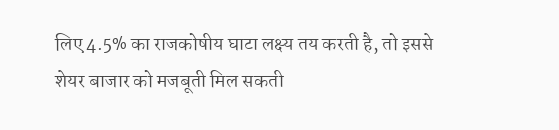लिए 4.5% का राजकोषीय घाटा लक्ष्य तय करती है, तो इससे शेयर बाजार को मजबूती मिल सकती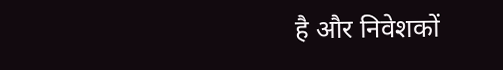है और निवेशकों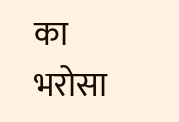का भरोसा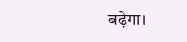बढ़ेगा।